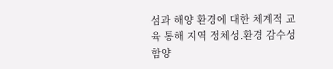섬과 해양 환경에 대한 체계적 교육 통해 지역 정체성․환경 감수성 함양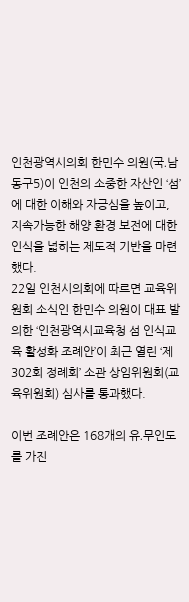인천광역시의회 한민수 의원(국․남동구5)이 인천의 소중한 자산인 ‘섬’에 대한 이해와 자긍심을 높이고, 지속가능한 해양 환경 보전에 대한 인식을 넓히는 제도적 기반을 마련했다.
22일 인천시의회에 따르면 교육위원회 소식인 한민수 의원이 대표 발의한 ‘인천광역시교육청 섬 인식교육 활성화 조례안’이 최근 열린 ‘제302회 정례회’ 소관 상임위원회(교육위원회) 심사를 통과했다.

이번 조례안은 168개의 유․무인도를 가진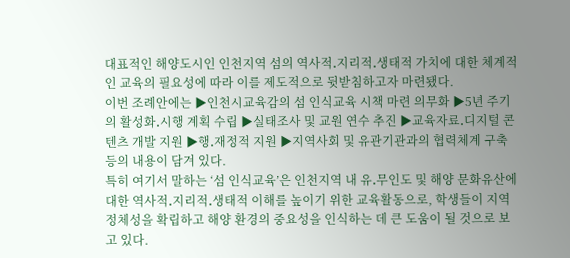대표적인 해양도시인 인천지역 섬의 역사적․지리적․생태적 가치에 대한 체계적인 교육의 필요성에 따라 이를 제도적으로 뒷받침하고자 마련됐다.
이번 조례안에는 ▶인천시교육감의 섬 인식교육 시책 마련 의무화 ▶5년 주기의 활성화․시행 계획 수립 ▶실태조사 및 교원 연수 추진 ▶교육자료․디지털 콘텐츠 개발 지원 ▶행․재정적 지원 ▶지역사회 및 유관기관과의 협력체계 구축 등의 내용이 담겨 있다.
특히 여기서 말하는 ‘섬 인식교육’은 인천지역 내 유․무인도 및 해양 문화유산에 대한 역사적․지리적․생태적 이해를 높이기 위한 교육활동으로, 학생들이 지역 정체성을 확립하고 해양 환경의 중요성을 인식하는 데 큰 도움이 될 것으로 보고 있다.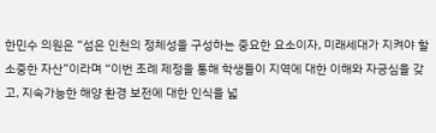한민수 의원은 “섬은 인천의 정체성을 구성하는 중요한 요소이자, 미래세대가 지켜야 할 소중한 자산”이라며 “이번 조례 제정을 통해 학생들이 지역에 대한 이해와 자긍심을 갖고, 지속가능한 해양 환경 보전에 대한 인식을 넓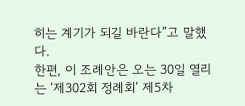히는 계기가 되길 바란다”고 말했다.
한편, 이 조례안은 오는 30일 열리는 ‘제302회 정례회’ 제5차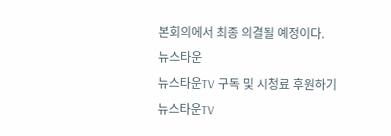본회의에서 최종 의결될 예정이다.
뉴스타운
뉴스타운TV 구독 및 시청료 후원하기
뉴스타운TV